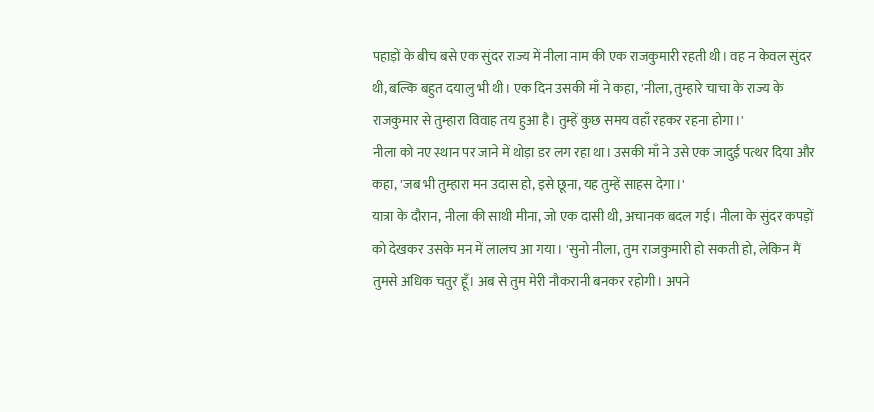पहाड़ों के बीच बसे एक सुंदर राज्य में नीला नाम की एक राजकुमारी रहती थी। वह न केवल सुंदर थी, बल्कि बहुत दयालु भी थी। एक दिन उसकी माँ ने कहा, 'नीला, तुम्हारे चाचा के राज्य के राजकुमार से तुम्हारा विवाह तय हुआ है। तुम्हें कुछ समय वहाँ रहकर रहना होगा।'
नीला को नए स्थान पर जाने में थोड़ा डर लग रहा था। उसकी माँ ने उसे एक जादुई पत्थर दिया और कहा, 'जब भी तुम्हारा मन उदास हो, इसे छूना, यह तुम्हें साहस देगा।'
यात्रा के दौरान, नीला की साथी मीना, जो एक दासी थी, अचानक बदल गई। नीला के सुंदर कपड़ों को देखकर उसके मन में लालच आ गया। 'सुनो नीला, तुम राजकुमारी हो सकती हो, लेकिन मैं तुमसे अधिक चतुर हूँ। अब से तुम मेरी नौकरानी बनकर रहोगी। अपने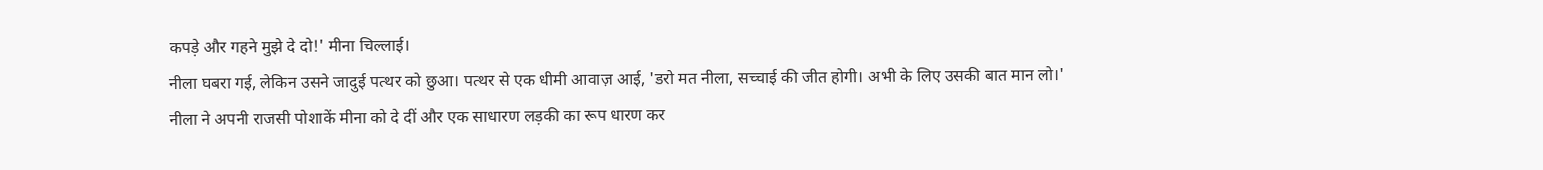कपड़े और गहने मुझे दे दो!' मीना चिल्लाई।
नीला घबरा गई, लेकिन उसने जादुई पत्थर को छुआ। पत्थर से एक धीमी आवाज़ आई, 'डरो मत नीला, सच्चाई की जीत होगी। अभी के लिए उसकी बात मान लो।' नीला ने अपनी राजसी पोशाकें मीना को दे दीं और एक साधारण लड़की का रूप धारण कर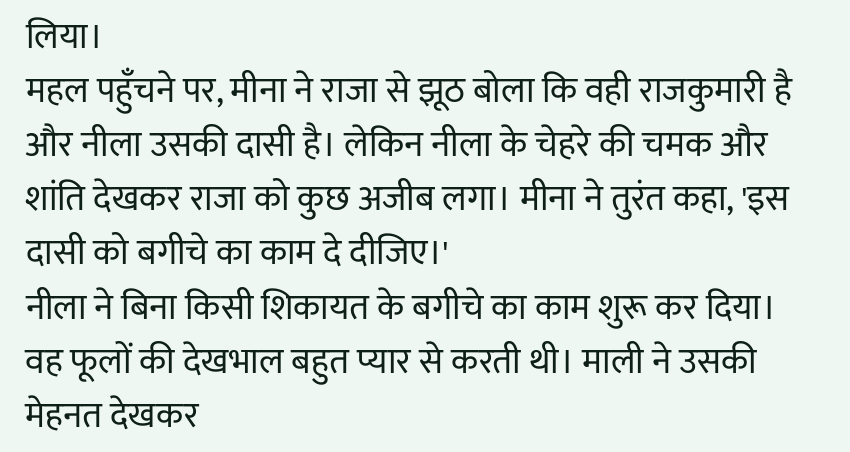लिया।
महल पहुँचने पर, मीना ने राजा से झूठ बोला कि वही राजकुमारी है और नीला उसकी दासी है। लेकिन नीला के चेहरे की चमक और शांति देखकर राजा को कुछ अजीब लगा। मीना ने तुरंत कहा, 'इस दासी को बगीचे का काम दे दीजिए।'
नीला ने बिना किसी शिकायत के बगीचे का काम शुरू कर दिया। वह फूलों की देखभाल बहुत प्यार से करती थी। माली ने उसकी मेहनत देखकर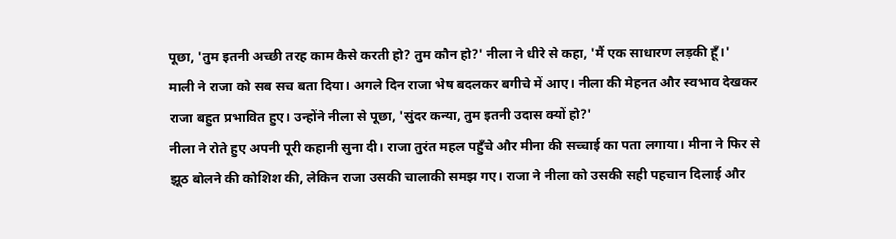पूछा, 'तुम इतनी अच्छी तरह काम कैसे करती हो? तुम कौन हो?' नीला ने धीरे से कहा, 'मैं एक साधारण लड़की हूँ।'
माली ने राजा को सब सच बता दिया। अगले दिन राजा भेष बदलकर बगीचे में आए। नीला की मेहनत और स्वभाव देखकर राजा बहुत प्रभावित हुए। उन्होंने नीला से पूछा, 'सुंदर कन्या, तुम इतनी उदास क्यों हो?'
नीला ने रोते हुए अपनी पूरी कहानी सुना दी। राजा तुरंत महल पहुँचे और मीना की सच्चाई का पता लगाया। मीना ने फिर से झूठ बोलने की कोशिश की, लेकिन राजा उसकी चालाकी समझ गए। राजा ने नीला को उसकी सही पहचान दिलाई और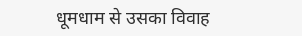धूमधाम से उसका विवाह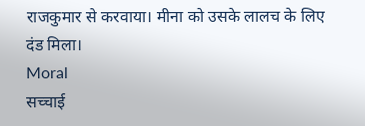राजकुमार से करवाया। मीना को उसके लालच के लिए दंड मिला।
Moral
सच्चाई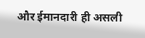और ईमानदारी ही असली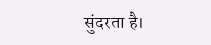सुंदरता है।